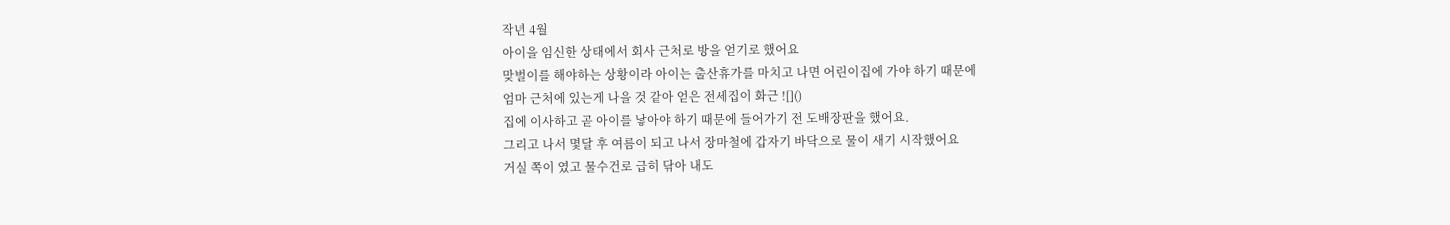작년 4월
아이을 임신한 상태에서 회사 근처로 방을 얻기로 했어요
맞벌이를 해야하는 상황이라 아이는 출산휴가를 마치고 나면 어린이집에 가야 하기 때문에
엄마 근처에 있는게 나을 것 같아 얻은 전세집이 화근 ![]()
집에 이사하고 곧 아이를 낳아야 하기 때문에 들어가기 전 도배장판을 했어요.
그리고 나서 몇달 후 여름이 되고 나서 장마철에 갑자기 바닥으로 물이 새기 시작했어요
거실 쪽이 였고 물수건로 급히 닦아 내도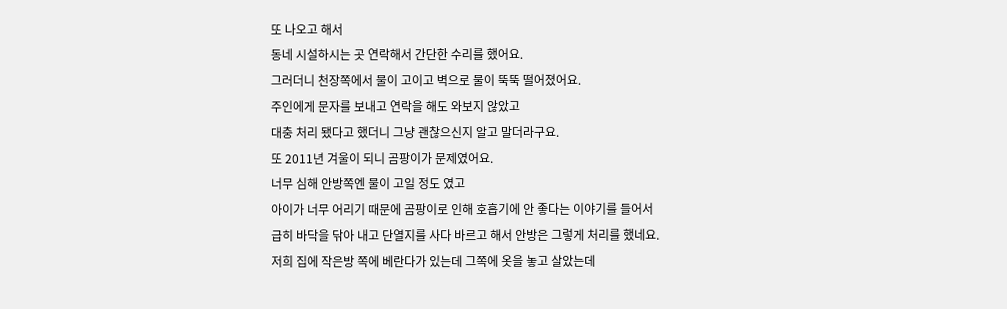또 나오고 해서
동네 시설하시는 곳 연락해서 간단한 수리를 했어요.
그러더니 천장쪽에서 물이 고이고 벽으로 물이 뚝뚝 떨어졌어요.
주인에게 문자를 보내고 연락을 해도 와보지 않았고
대충 처리 됐다고 했더니 그냥 괜찮으신지 알고 말더라구요.
또 2011년 겨울이 되니 곰팡이가 문제였어요.
너무 심해 안방쪽엔 물이 고일 정도 였고
아이가 너무 어리기 때문에 곰팡이로 인해 호흡기에 안 좋다는 이야기를 들어서
급히 바닥을 닦아 내고 단열지를 사다 바르고 해서 안방은 그렇게 처리를 했네요.
저희 집에 작은방 쪽에 베란다가 있는데 그쪽에 옷을 놓고 살았는데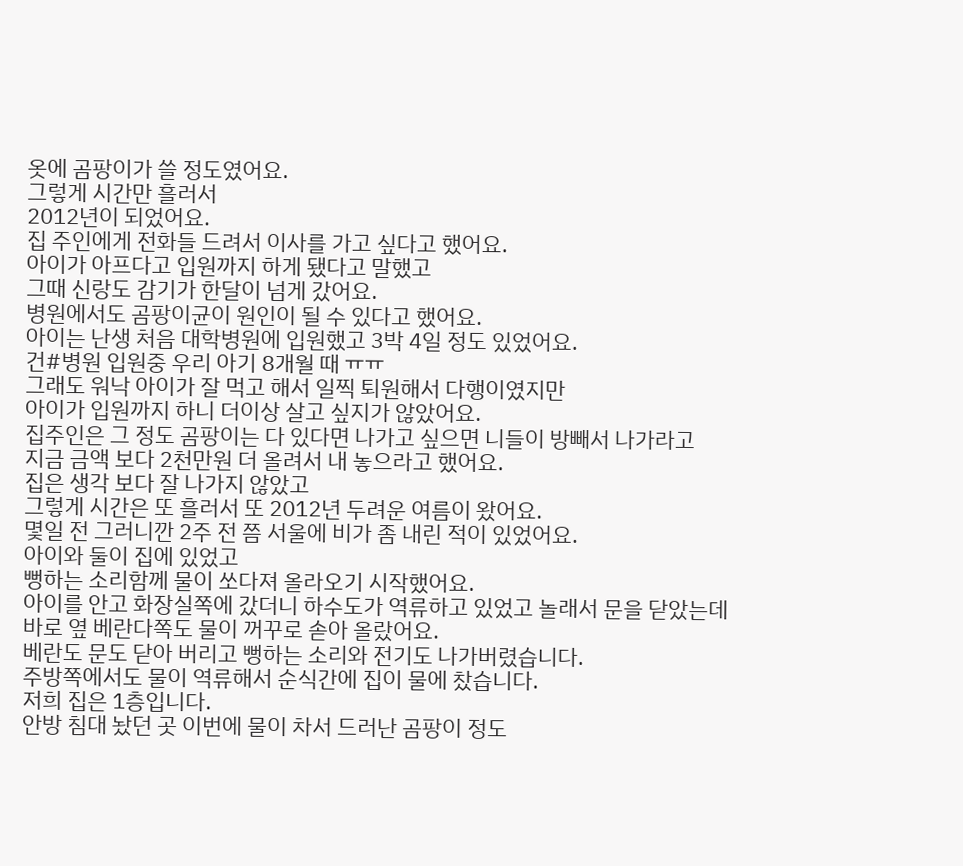옷에 곰팡이가 쓸 정도였어요.
그렇게 시간만 흘러서
2012년이 되었어요.
집 주인에게 전화들 드려서 이사를 가고 싶다고 했어요.
아이가 아프다고 입원까지 하게 됐다고 말했고
그때 신랑도 감기가 한달이 넘게 갔어요.
병원에서도 곰팡이균이 원인이 될 수 있다고 했어요.
아이는 난생 처음 대학병원에 입원했고 3박 4일 정도 있었어요.
건#병원 입원중 우리 아기 8개월 때 ㅠㅠ
그래도 워낙 아이가 잘 먹고 해서 일찍 퇴원해서 다행이였지만
아이가 입원까지 하니 더이상 살고 싶지가 않았어요.
집주인은 그 정도 곰팡이는 다 있다면 나가고 싶으면 니들이 방빼서 나가라고
지금 금액 보다 2천만원 더 올려서 내 놓으라고 했어요.
집은 생각 보다 잘 나가지 않았고
그렇게 시간은 또 흘러서 또 2012년 두려운 여름이 왔어요.
몇일 전 그러니깐 2주 전 쯤 서울에 비가 좀 내린 적이 있었어요.
아이와 둘이 집에 있었고
뻥하는 소리함께 물이 쏘다져 올라오기 시작했어요.
아이를 안고 화장실쪽에 갔더니 하수도가 역류하고 있었고 놀래서 문을 닫았는데
바로 옆 베란다쪽도 물이 꺼꾸로 솓아 올랐어요.
베란도 문도 닫아 버리고 뻥하는 소리와 전기도 나가버렸습니다.
주방쪽에서도 물이 역류해서 순식간에 집이 물에 찼습니다.
저희 집은 1층입니다.
안방 침대 놨던 곳 이번에 물이 차서 드러난 곰팡이 정도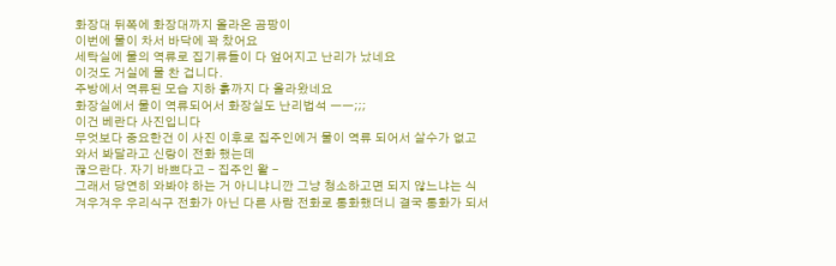화장대 뒤쪽에 화장대까지 올라온 곰팡이
이번에 물이 차서 바닥에 꽉 찼어요
세탁실에 물의 역류로 집기류들이 다 엎어지고 난리가 났네요
이것도 거실에 물 찬 겁니다.
주방에서 역류된 모습 지하 흙까지 다 올라왔네요
화장실에서 물이 역류되어서 화장실도 난리법석 ㅡㅡ;;;
이건 베란다 사진입니다
무엇보다 중요한건 이 사진 이후로 집주인에거 물이 역류 되어서 살수가 없고
와서 봐달라고 신랑이 전화 했는데
끊으란다. 자기 바쁘다고 - 집주인 왈 -
그래서 당연히 와봐야 하는 거 아니냐니깐 그냥 청소하고면 되지 않느냐는 식
겨우겨우 우리식구 전화가 아닌 다른 사람 전화로 통화했더니 결국 통화가 되서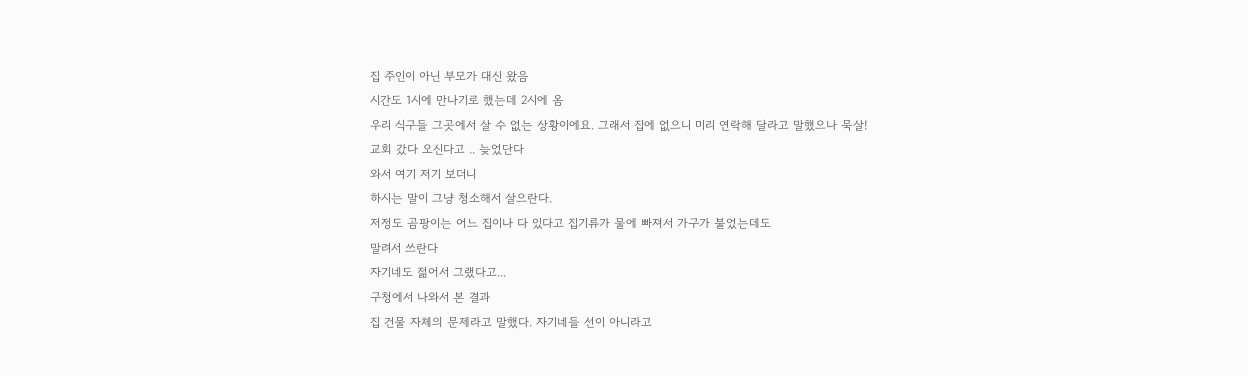집 주인이 아닌 부모가 대신 왔음
시간도 1시에 만나기로 했는데 2시에 옴
우리 식구들 그곳에서 살 수 없는 상황이에요. 그래서 집에 없으니 미리 연락해 달라고 말했으나 묵살!
교회 갔다 오신다고 .. 늦었단다
와서 여기 저기 보더니
하시는 말이 그냥 청소해서 살으란다.
저정도 곰팡이는 어느 집이나 다 있다고 집기류가 물에 빠져서 가구가 불었는데도
말려서 쓰란다
자기네도 젊어서 그랬다고...
구청에서 나와서 본 결과
집 건물 자체의 문제라고 말했다. 자기네들 선이 아니라고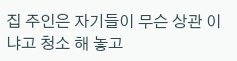집 주인은 자기들이 무슨 상관 이냐고 청소 해 놓고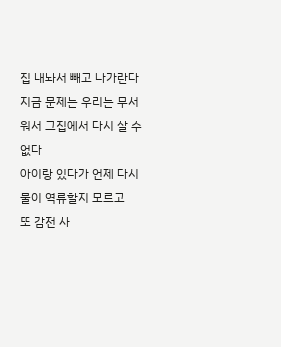집 내놔서 빼고 나가란다
지금 문제는 우리는 무서워서 그집에서 다시 살 수 없다
아이랑 있다가 언제 다시 물이 역류할지 모르고
또 감전 사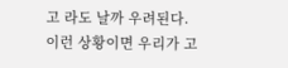고 라도 날까 우려된다.
이런 상황이면 우리가 고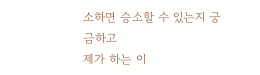소하면 승소할 수 있는지 궁금하고
제가 하는 이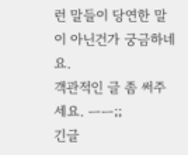런 말들이 당연한 말이 아닌건가 궁금하네요.
객관적인 글 좀 써주세요. ㅡㅡ;;
긴글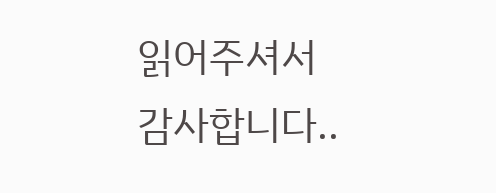읽어주셔서 감사합니다..